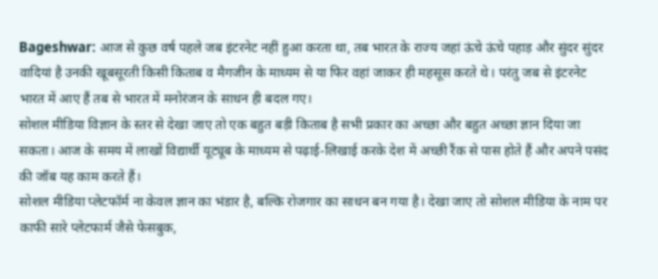Bageshwar: आज से कुछ वर्ष पहले जब इंटरनेट नहीं हुआ करता था, तब भारत के राज्य जहां ऊंचे ऊंचे पहाड़ और सुंदर सुंदर वादियां है उनकी खूबसूरती किसी किताब व मैगजीन के माध्यम से या फिर वहां जाकर ही महसूस करते थे। परंतु जब से इंटरनेट भारत में आए हैं तब से भारत में मनोरंजन के साधन ही बदल गए।
सोशल मीडिया विज्ञान के स्तर से देखा जाए तो एक बहुत बड़ी किताब है सभी प्रकार का अच्छा और बहुत अच्छा ज्ञान दिया जा सकता। आज के समय में लाखों विद्यार्थी यूट्यूब के माध्यम से पढ़ाई-लिखाई करके देश में अच्छी रैंक से पास होते हैं और अपने पसंद की जॉब यह काम करते हैं।
सोशल मीडिया प्लेटफॉर्म ना केवल ज्ञान का भंडार है, बल्कि रोजगार का साधन बन गया है। देखा जाए तो सोशल मीडिया के नाम पर काफी सारे प्लेटफार्म जैसे फेसबुक,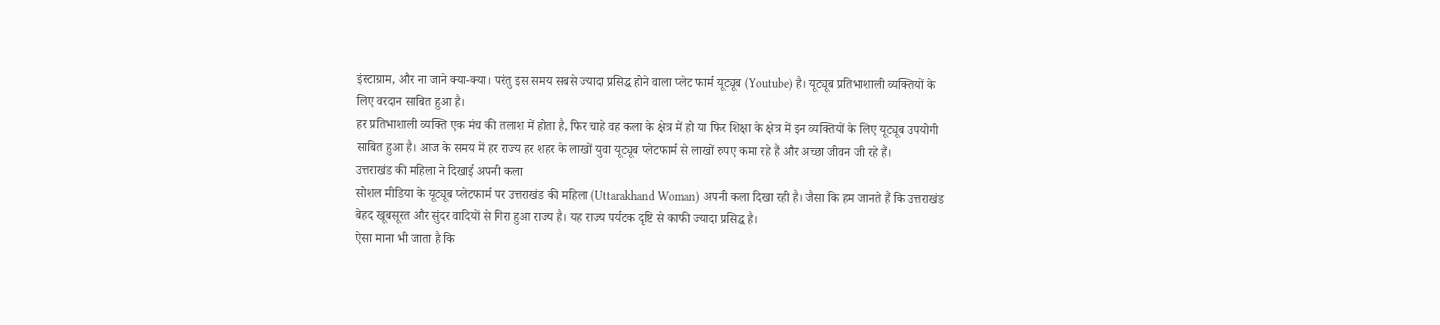इंस्टाग्राम, और ना जाने क्या-क्या। परंतु इस समय सबसे ज्यादा प्रसिद्ध होने वाला प्लेट फार्म यूट्यूब (Youtube) है। यूट्यूब प्रतिभाशाली व्यक्तियों के लिए वरदान साबित हुआ है।
हर प्रतिभाशाली व्यक्ति एक मंच की तलाश में होता है, फिर चाहे वह कला के क्षेत्र में हो या फिर शिक्षा के क्षेत्र में इन व्यक्तियों के लिए यूट्यूब उपयोगी साबित हुआ है। आज के समय में हर राज्य हर शहर के लाखों युवा यूट्यूब प्लेटफार्म से लाखों रुपए कमा रहे हैं और अच्छा जीवन जी रहे हैं।
उत्तराखंड की महिला ने दिखाई अपनी कला
सोशल मीडिया के यूट्यूब प्लेटफार्म पर उत्तराखंड की महिला (Uttarakhand Woman) अपनी कला दिखा रही है। जैसा कि हम जानते हैं कि उत्तराखंड बेहद खूबसूरत और सुंदर वादियों से गिरा हुआ राज्य है। यह राज्य पर्यटक दृष्टि से काफी ज्यादा प्रसिद्ध है।
ऐसा माना भी जाता है कि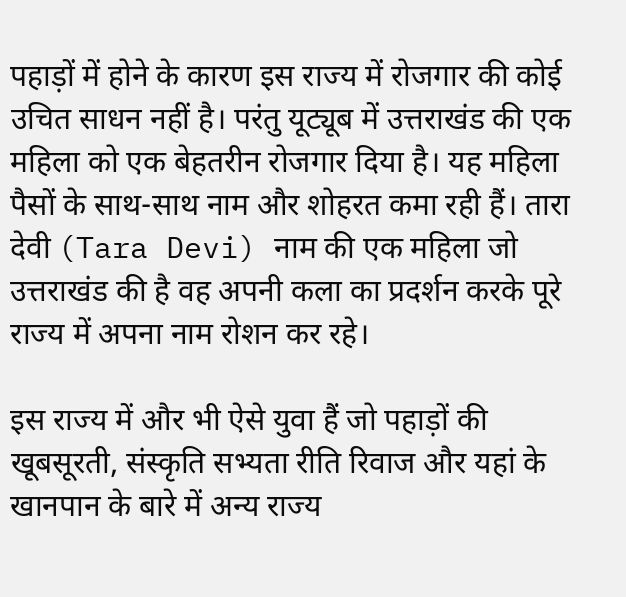पहाड़ों में होने के कारण इस राज्य में रोजगार की कोई उचित साधन नहीं है। परंतु यूट्यूब में उत्तराखंड की एक महिला को एक बेहतरीन रोजगार दिया है। यह महिला पैसों के साथ-साथ नाम और शोहरत कमा रही हैं। तारा देवी (Tara Devi) नाम की एक महिला जो उत्तराखंड की है वह अपनी कला का प्रदर्शन करके पूरे राज्य में अपना नाम रोशन कर रहे।

इस राज्य में और भी ऐसे युवा हैं जो पहाड़ों की खूबसूरती, संस्कृति सभ्यता रीति रिवाज और यहां के खानपान के बारे में अन्य राज्य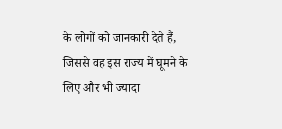के लोगों को जानकारी देते हैं, जिससे वह इस राज्य में घूमने के लिए और भी ज्यादा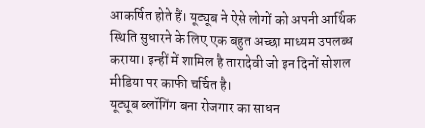आकर्षित होते हैं। यूट्यूब ने ऐसे लोगों को अपनी आर्थिक स्थिति सुधारने के लिए एक बहुत अच्छा माध्यम उपलब्ध कराया। इन्हीं में शामिल है तारादेवी जो इन दिनों सोशल मीडिया पर काफी चर्चित है।
यूट्यूब ब्लॉगिंग बना रोजगार का साधन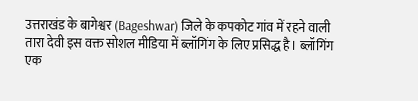उत्तराखंड के बागेश्वर (Bageshwar) जिले के कपकोट गांव में रहने वाली तारा देवी इस वक्त सोशल मीडिया में ब्लॉगिंग के लिए प्रसिद्ध है। ब्लॉगिंग एक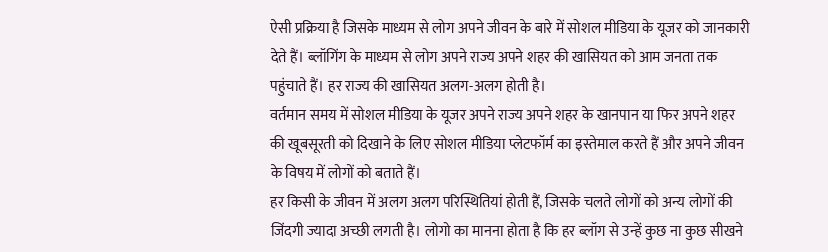ऐसी प्रक्रिया है जिसके माध्यम से लोग अपने जीवन के बारे में सोशल मीडिया के यूजर को जानकारी देते हैं। ब्लॉगिंग के माध्यम से लोग अपने राज्य अपने शहर की खासियत को आम जनता तक पहुंचाते हैं। हर राज्य की खासियत अलग-अलग होती है।
वर्तमान समय में सोशल मीडिया के यूजर अपने राज्य अपने शहर के खानपान या फिर अपने शहर की खूबसूरती को दिखाने के लिए सोशल मीडिया प्लेटफॉर्म का इस्तेमाल करते हैं और अपने जीवन के विषय में लोगों को बताते हैं।
हर किसी के जीवन में अलग अलग परिस्थितियां होती हैं, जिसके चलते लोगों को अन्य लोगों की जिंदगी ज्यादा अच्छी लगती है। लोगो का मानना होता है कि हर ब्लॉग से उन्हें कुछ ना कुछ सीखने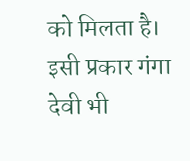को मिलता है। इसी प्रकार गंगा देवी भी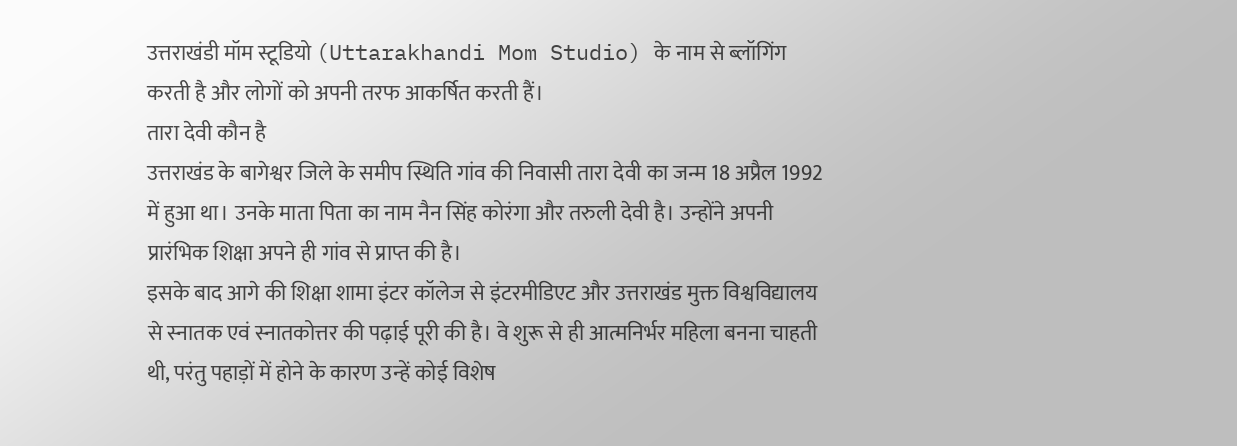उत्तराखंडी मॉम स्टूडियो (Uttarakhandi Mom Studio) के नाम से ब्लॉगिंग करती है और लोगों को अपनी तरफ आकर्षित करती हैं।
तारा देवी कौन है
उत्तराखंड के बागेश्वर जिले के समीप स्थिति गांव की निवासी तारा देवी का जन्म 18 अप्रैल 1992 में हुआ था। उनके माता पिता का नाम नैन सिंह कोरंगा और तरुली देवी है। उन्होंने अपनी प्रारंभिक शिक्षा अपने ही गांव से प्राप्त की है।
इसके बाद आगे की शिक्षा शामा इंटर कॉलेज से इंटरमीडिएट और उत्तराखंड मुक्त विश्वविद्यालय से स्नातक एवं स्नातकोत्तर की पढ़ाई पूरी की है। वे शुरू से ही आत्मनिर्भर महिला बनना चाहती थी, परंतु पहाड़ों में होने के कारण उन्हें कोई विशेष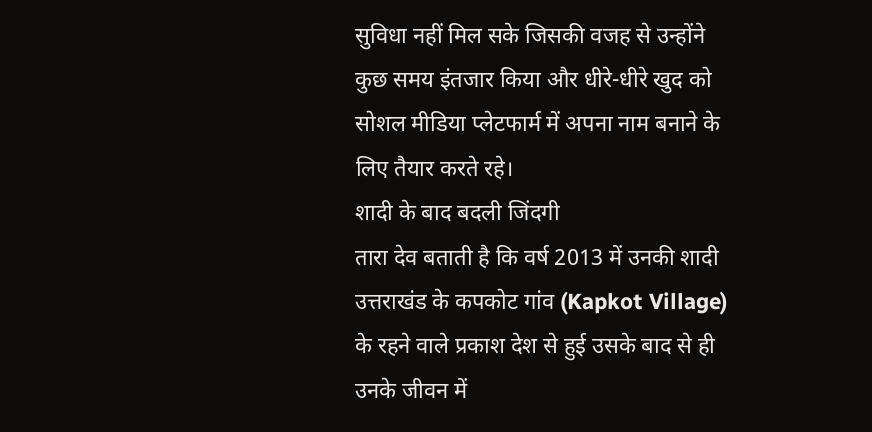सुविधा नहीं मिल सके जिसकी वजह से उन्होंने कुछ समय इंतजार किया और धीरे-धीरे खुद को सोशल मीडिया प्लेटफार्म में अपना नाम बनाने के लिए तैयार करते रहे।
शादी के बाद बदली जिंदगी
तारा देव बताती है कि वर्ष 2013 में उनकी शादी उत्तराखंड के कपकोट गांव (Kapkot Village) के रहने वाले प्रकाश देश से हुई उसके बाद से ही उनके जीवन में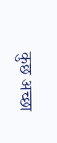कुछ अच्छा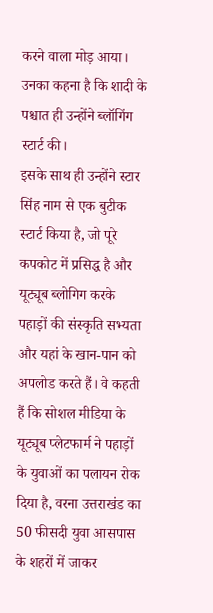करने वाला मोड़ आया। उनका कहना है कि शादी के पश्चात ही उन्होंने ब्लॉगिंग स्टार्ट की।
इसके साथ ही उन्होंने स्टार सिंह नाम से एक बुटीक स्टार्ट किया है, जो पूरे कपकोट में प्रसिद्ध है और यूट्यूब ब्लोगिग करके पहाड़ों की संस्कृति सभ्यता और यहां के खान-पान को अपलोड करते हैं। वे कहती हैं कि सोशल मीडिया के यूट्यूब प्लेटफार्म ने पहाड़ों के युवाओं का पलायन रोक दिया है, वरना उत्तराखंड का 50 फीसदी युवा आसपास के शहरों में जाकर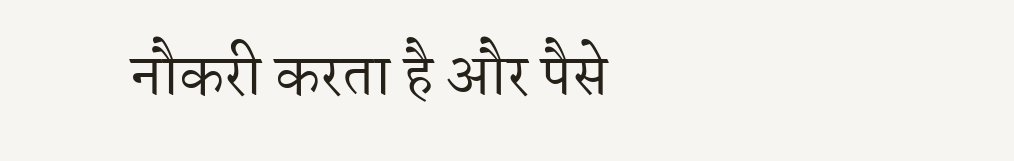नौकरी करता है और पैसे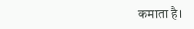कमाता है।